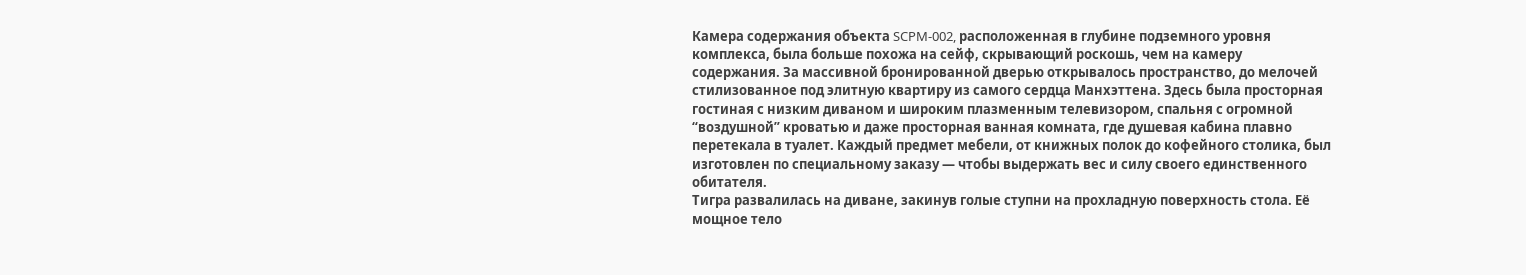Камера содержания объекта SCPM-002, расположенная в глубине подземного уровня комплекса, была больше похожа на сейф, скрывающий роскошь, чем на камеру содержания. За массивной бронированной дверью открывалось пространство, до мелочей стилизованное под элитную квартиру из самого сердца Манхэттена. Здесь была просторная гостиная с низким диваном и широким плазменным телевизором, спальня с огромной “воздушной” кроватью и даже просторная ванная комната, где душевая кабина плавно перетекала в туалет. Каждый предмет мебели, от книжных полок до кофейного столика, был изготовлен по специальному заказу — чтобы выдержать вес и силу своего единственного обитателя.
Тигра развалилась на диване, закинув голые ступни на прохладную поверхность стола. Её мощное тело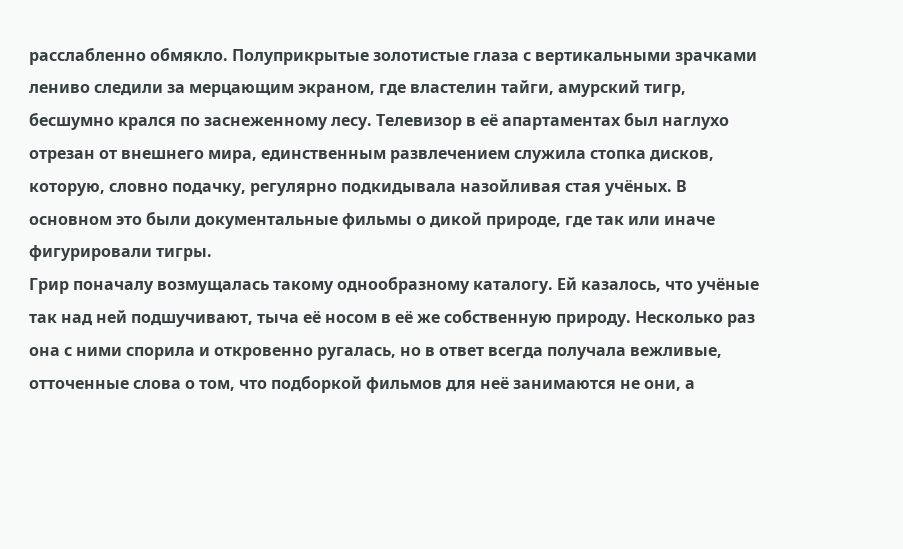расслабленно обмякло. Полуприкрытые золотистые глаза с вертикальными зрачками лениво следили за мерцающим экраном, где властелин тайги, амурский тигр, бесшумно крался по заснеженному лесу. Телевизор в её апартаментах был наглухо отрезан от внешнего мира, единственным развлечением служила стопка дисков, которую, словно подачку, регулярно подкидывала назойливая стая учёных. В основном это были документальные фильмы о дикой природе, где так или иначе фигурировали тигры.
Грир поначалу возмущалась такому однообразному каталогу. Ей казалось, что учёные так над ней подшучивают, тыча её носом в её же собственную природу. Несколько раз она с ними спорила и откровенно ругалась, но в ответ всегда получала вежливые, отточенные слова о том, что подборкой фильмов для неё занимаются не они, а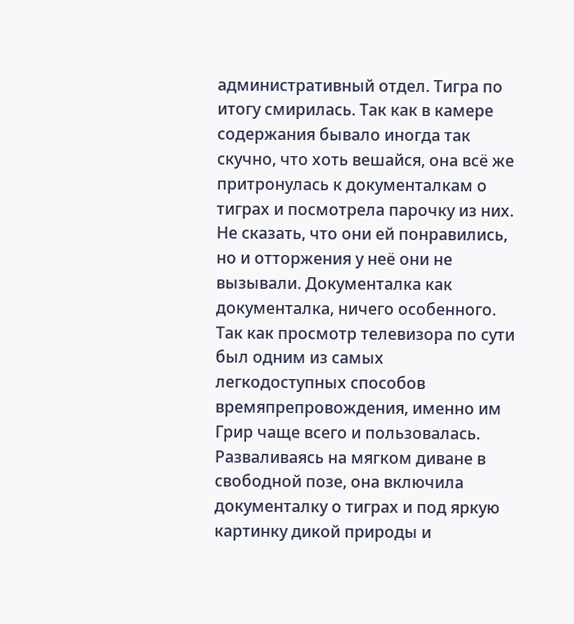административный отдел. Тигра по итогу смирилась. Так как в камере содержания бывало иногда так скучно, что хоть вешайся, она всё же притронулась к документалкам о тиграх и посмотрела парочку из них. Не сказать, что они ей понравились, но и отторжения у неё они не вызывали. Документалка как документалка, ничего особенного.
Так как просмотр телевизора по сути был одним из самых легкодоступных способов времяпрепровождения, именно им Грир чаще всего и пользовалась. Разваливаясь на мягком диване в свободной позе, она включила документалку о тиграх и под яркую картинку дикой природы и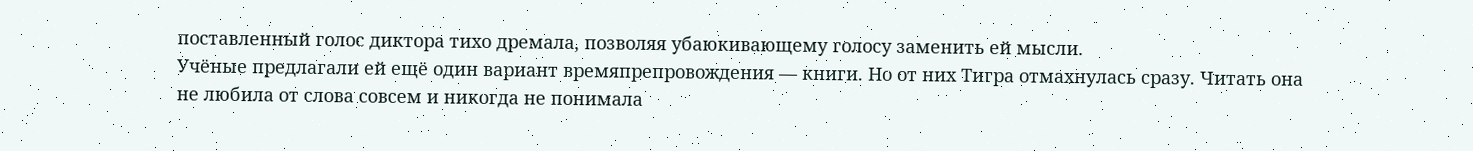поставленный голос диктора тихо дремала, позволяя убаюкивающему голосу заменить ей мысли.
Учёные предлагали ей ещё один вариант времяпрепровождения — книги. Но от них Тигра отмахнулась сразу. Читать она не любила от слова совсем и никогда не понимала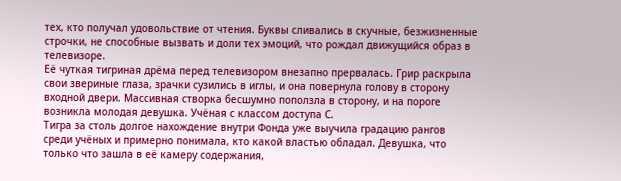тех, кто получал удовольствие от чтения. Буквы сливались в скучные, безжизненные строчки, не способные вызвать и доли тех эмоций, что рождал движущийся образ в телевизоре.
Её чуткая тигриная дрёма перед телевизором внезапно прервалась. Грир раскрыла свои звериные глаза, зрачки сузились в иглы, и она повернула голову в сторону входной двери. Массивная створка бесшумно поползла в сторону, и на пороге возникла молодая девушка. Учёная с классом доступа С.
Тигра за столь долгое нахождение внутри Фонда уже выучила градацию рангов среди учёных и примерно понимала, кто какой властью обладал. Девушка, что только что зашла в её камеру содержания,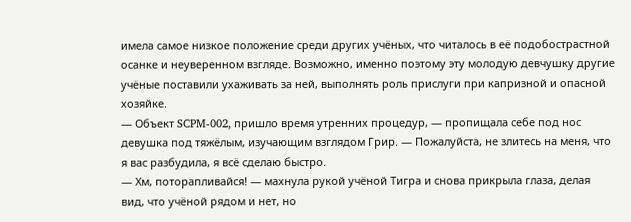имела самое низкое положение среди других учёных, что читалось в её подобострастной осанке и неуверенном взгляде. Возможно, именно поэтому эту молодую девчушку другие учёные поставили ухаживать за ней, выполнять роль прислуги при капризной и опасной хозяйке.
— Объект SCPM-002, пришло время утренних процедур, — пропищала себе под нос девушка под тяжёлым, изучающим взглядом Грир. — Пожалуйста, не злитесь на меня, что я вас разбудила, я всё сделаю быстро.
— Хм, поторапливайся! — махнула рукой учёной Тигра и снова прикрыла глаза, делая вид, что учёной рядом и нет, но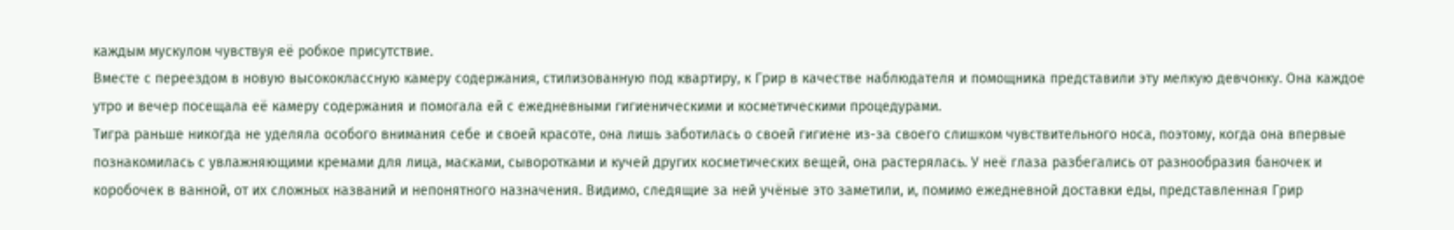каждым мускулом чувствуя её робкое присутствие.
Вместе с переездом в новую высококлассную камеру содержания, стилизованную под квартиру, к Грир в качестве наблюдателя и помощника представили эту мелкую девчонку. Она каждое утро и вечер посещала её камеру содержания и помогала ей с ежедневными гигиеническими и косметическими процедурами.
Тигра раньше никогда не уделяла особого внимания себе и своей красоте, она лишь заботилась о своей гигиене из-за своего слишком чувствительного носа, поэтому, когда она впервые познакомилась с увлажняющими кремами для лица, масками, сыворотками и кучей других косметических вещей, она растерялась. У неё глаза разбегались от разнообразия баночек и коробочек в ванной, от их сложных названий и непонятного назначения. Видимо, следящие за ней учёные это заметили, и, помимо ежедневной доставки еды, представленная Грир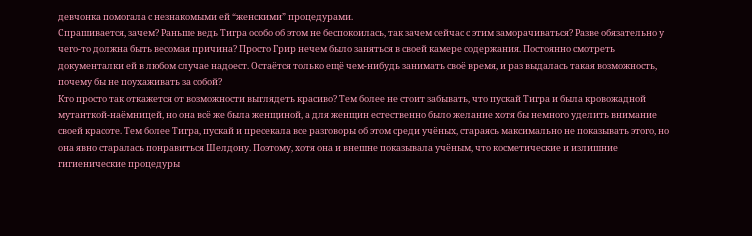девчонка помогала с незнакомыми ей “женскими” процедурами.
Спрашивается, зачем? Раньше ведь Тигра особо об этом не беспокоилась, так зачем сейчас с этим заморачиваться? Разве обязательно у чего-то должна быть весомая причина? Просто Грир нечем было заняться в своей камере содержания. Постоянно смотреть документалки ей в любом случае надоест. Остаётся только ещё чем-нибудь занимать своё время, и раз выдалась такая возможность, почему бы не поухаживать за собой?
Кто просто так откажется от возможности выглядеть красиво? Тем более не стоит забывать, что пускай Тигра и была кровожадной мутанткой-наёмницей, но она всё же была женщиной, а для женщин естественно было желание хотя бы немного уделить внимание своей красоте. Тем более Тигра, пускай и пресекала все разговоры об этом среди учёных, стараясь максимально не показывать этого, но она явно старалась понравиться Шелдону. Поэтому, хотя она и внешне показывала учёным, что косметические и излишние гигиенические процедуры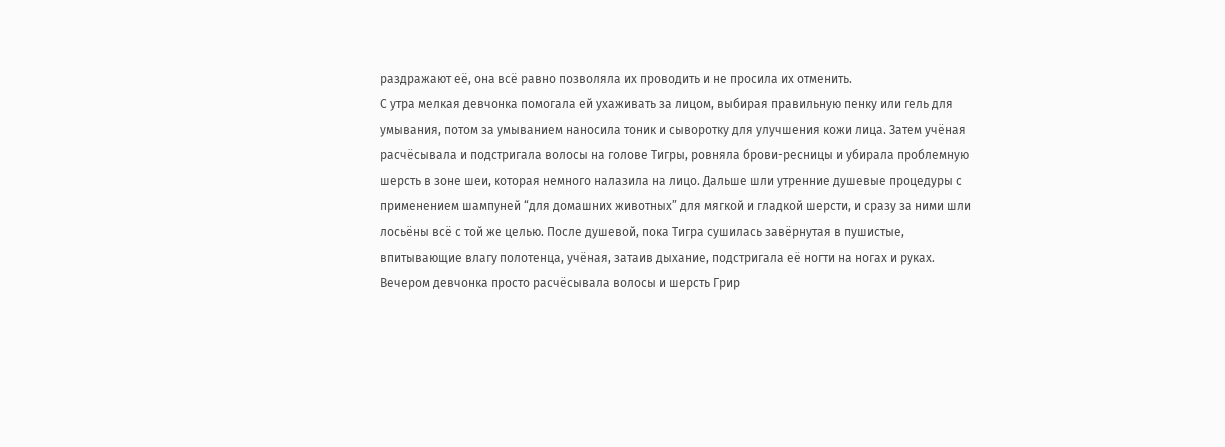раздражают её, она всё равно позволяла их проводить и не просила их отменить.
С утра мелкая девчонка помогала ей ухаживать за лицом, выбирая правильную пенку или гель для умывания, потом за умыванием наносила тоник и сыворотку для улучшения кожи лица. Затем учёная расчёсывала и подстригала волосы на голове Тигры, ровняла брови-ресницы и убирала проблемную шерсть в зоне шеи, которая немного налазила на лицо. Дальше шли утренние душевые процедуры с применением шампуней “для домашних животных” для мягкой и гладкой шерсти, и сразу за ними шли лосьёны всё с той же целью. После душевой, пока Тигра сушилась завёрнутая в пушистые, впитывающие влагу полотенца, учёная, затаив дыхание, подстригала её ногти на ногах и руках.
Вечером девчонка просто расчёсывала волосы и шерсть Грир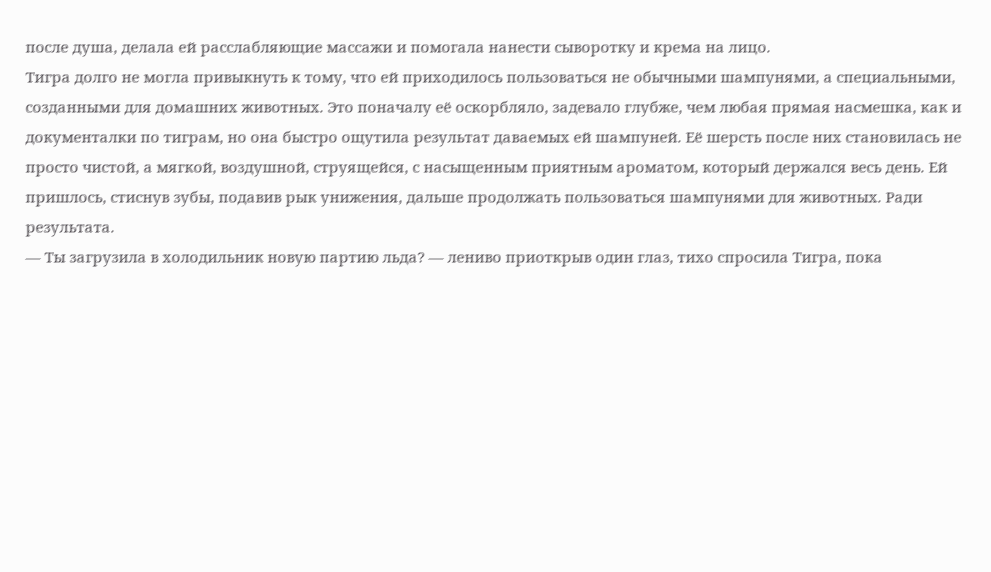после душа, делала ей расслабляющие массажи и помогала нанести сыворотку и крема на лицо.
Тигра долго не могла привыкнуть к тому, что ей приходилось пользоваться не обычными шампунями, а специальными, созданными для домашних животных. Это поначалу её оскорбляло, задевало глубже, чем любая прямая насмешка, как и документалки по тиграм, но она быстро ощутила результат даваемых ей шампуней. Её шерсть после них становилась не просто чистой, а мягкой, воздушной, струящейся, с насыщенным приятным ароматом, который держался весь день. Ей пришлось, стиснув зубы, подавив рык унижения, дальше продолжать пользоваться шампунями для животных. Ради результата.
— Ты загрузила в холодильник новую партию льда? — лениво приоткрыв один глаз, тихо спросила Тигра, пока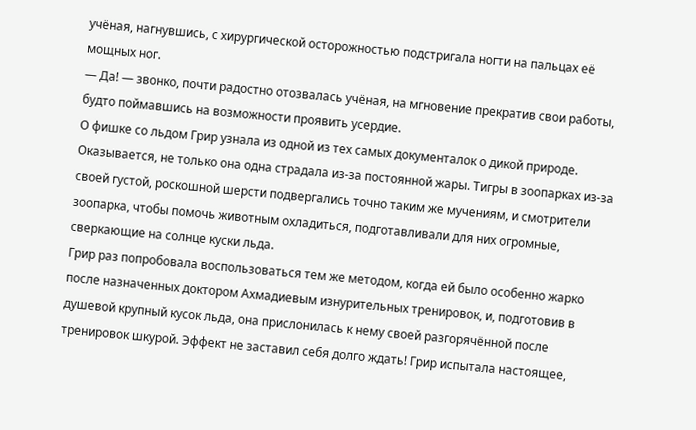учёная, нагнувшись, с хирургической осторожностью подстригала ногти на пальцах её мощных ног.
— Да! — звонко, почти радостно отозвалась учёная, на мгновение прекратив свои работы, будто поймавшись на возможности проявить усердие.
О фишке со льдом Грир узнала из одной из тех самых документалок о дикой природе. Оказывается, не только она одна страдала из-за постоянной жары. Тигры в зоопарках из-за своей густой, роскошной шерсти подвергались точно таким же мучениям, и смотрители зоопарка, чтобы помочь животным охладиться, подготавливали для них огромные, сверкающие на солнце куски льда.
Грир раз попробовала воспользоваться тем же методом, когда ей было особенно жарко после назначенных доктором Ахмадиевым изнурительных тренировок, и, подготовив в душевой крупный кусок льда, она прислонилась к нему своей разгорячённой после тренировок шкурой. Эффект не заставил себя долго ждать! Грир испытала настоящее,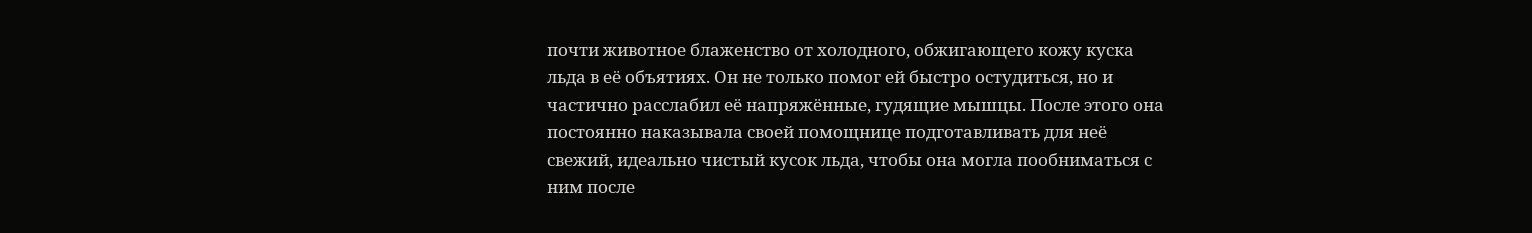почти животное блаженство от холодного, обжигающего кожу куска льда в её объятиях. Он не только помог ей быстро остудиться, но и частично расслабил её напряжённые, гудящие мышцы. После этого она постоянно наказывала своей помощнице подготавливать для неё свежий, идеально чистый кусок льда, чтобы она могла пообниматься с ним после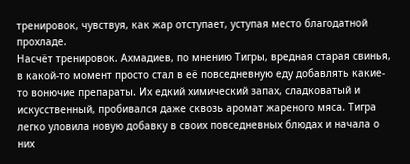тренировок, чувствуя, как жар отступает, уступая место благодатной прохладе.
Насчёт тренировок. Ахмадиев, по мнению Тигры, вредная старая свинья, в какой-то момент просто стал в её повседневную еду добавлять какие-то вонючие препараты. Их едкий химический запах, сладковатый и искусственный, пробивался даже сквозь аромат жареного мяса. Тигра легко уловила новую добавку в своих повседневных блюдах и начала о них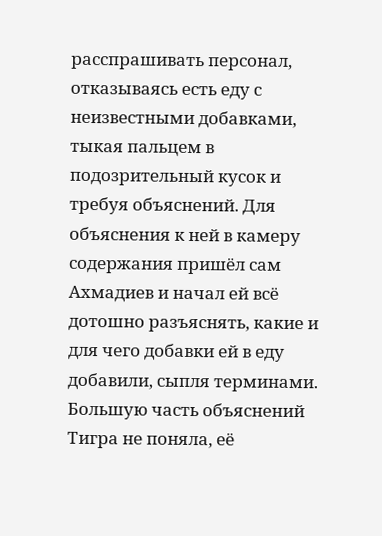расспрашивать персонал, отказываясь есть еду с неизвестными добавками, тыкая пальцем в подозрительный кусок и требуя объяснений. Для объяснения к ней в камеру содержания пришёл сам Ахмадиев и начал ей всё дотошно разъяснять, какие и для чего добавки ей в еду добавили, сыпля терминами.
Большую часть объяснений Тигра не поняла, её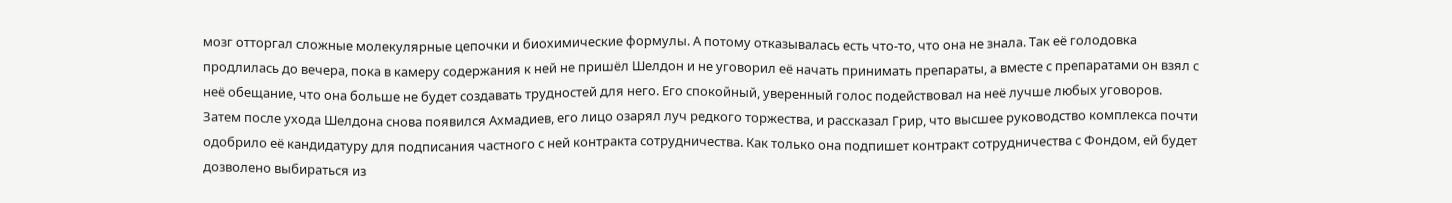мозг отторгал сложные молекулярные цепочки и биохимические формулы. А потому отказывалась есть что-то, что она не знала. Так её голодовка продлилась до вечера, пока в камеру содержания к ней не пришёл Шелдон и не уговорил её начать принимать препараты, а вместе с препаратами он взял с неё обещание, что она больше не будет создавать трудностей для него. Его спокойный, уверенный голос подействовал на неё лучше любых уговоров.
Затем после ухода Шелдона снова появился Ахмадиев, его лицо озарял луч редкого торжества, и рассказал Грир, что высшее руководство комплекса почти одобрило её кандидатуру для подписания частного с ней контракта сотрудничества. Как только она подпишет контракт сотрудничества с Фондом, ей будет дозволено выбираться из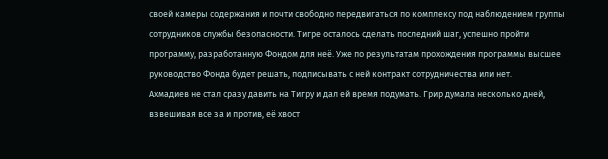своей камеры содержания и почти свободно передвигаться по комплексу под наблюдением группы сотрудников службы безопасности. Тигре осталось сделать последний шаг, успешно пройти программу, разработанную Фондом для неё. Уже по результатам прохождения программы высшее руководство Фонда будет решать, подписывать с ней контракт сотрудничества или нет.
Ахмадиев не стал сразу давить на Тигру и дал ей время подумать. Грир думала несколько дней, взвешивая все за и против, её хвост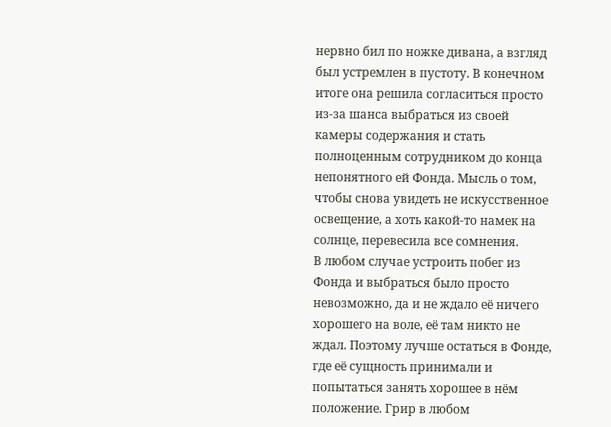нервно бил по ножке дивана, а взгляд был устремлен в пустоту. В конечном итоге она решила согласиться просто из-за шанса выбраться из своей камеры содержания и стать полноценным сотрудником до конца непонятного ей Фонда. Мысль о том, чтобы снова увидеть не искусственное освещение, а хоть какой-то намек на солнце, перевесила все сомнения.
В любом случае устроить побег из Фонда и выбраться было просто невозможно, да и не ждало её ничего хорошего на воле, её там никто не ждал. Поэтому лучше остаться в Фонде, где её сущность принимали и попытаться занять хорошее в нём положение. Грир в любом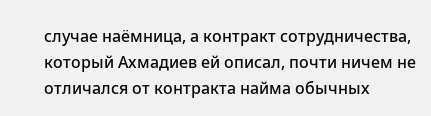случае наёмница, а контракт сотрудничества, который Ахмадиев ей описал, почти ничем не отличался от контракта найма обычных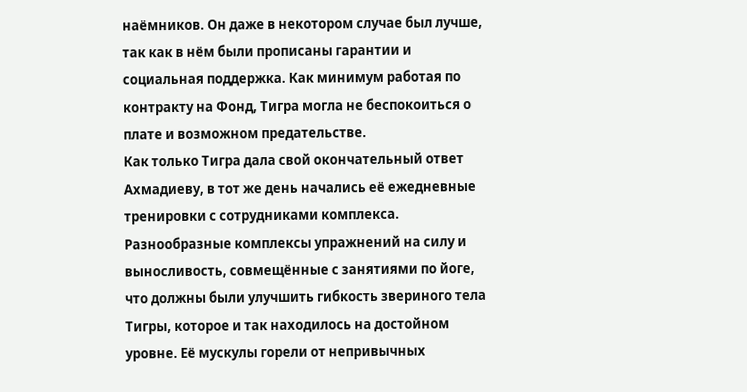наёмников. Он даже в некотором случае был лучше, так как в нём были прописаны гарантии и социальная поддержка. Как минимум работая по контракту на Фонд, Тигра могла не беспокоиться о плате и возможном предательстве.
Как только Тигра дала свой окончательный ответ Ахмадиеву, в тот же день начались её ежедневные тренировки с сотрудниками комплекса. Разнообразные комплексы упражнений на силу и выносливость, совмещённые с занятиями по йоге, что должны были улучшить гибкость звериного тела Тигры, которое и так находилось на достойном уровне. Её мускулы горели от непривычных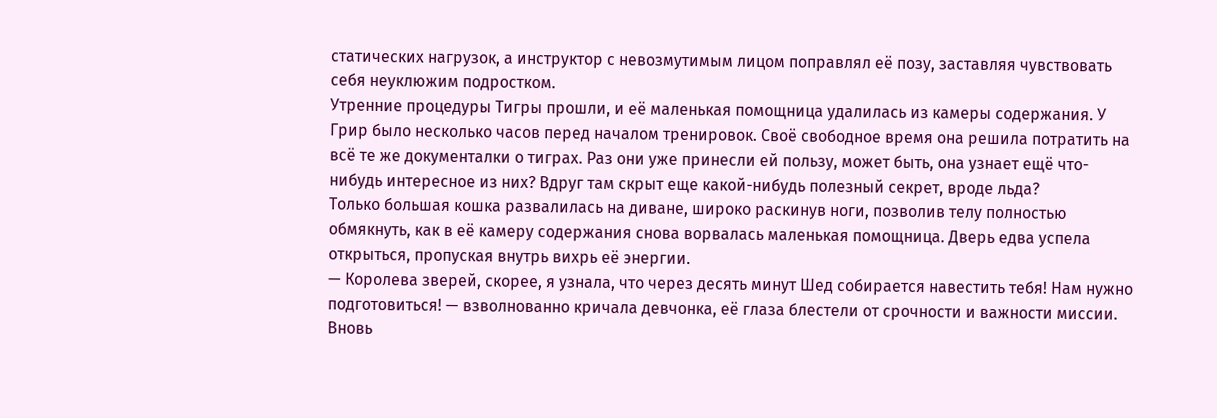статических нагрузок, а инструктор с невозмутимым лицом поправлял её позу, заставляя чувствовать себя неуклюжим подростком.
Утренние процедуры Тигры прошли, и её маленькая помощница удалилась из камеры содержания. У Грир было несколько часов перед началом тренировок. Своё свободное время она решила потратить на всё те же документалки о тиграх. Раз они уже принесли ей пользу, может быть, она узнает ещё что-нибудь интересное из них? Вдруг там скрыт еще какой-нибудь полезный секрет, вроде льда?
Только большая кошка развалилась на диване, широко раскинув ноги, позволив телу полностью обмякнуть, как в её камеру содержания снова ворвалась маленькая помощница. Дверь едва успела открыться, пропуская внутрь вихрь её энергии.
— Королева зверей, скорее, я узнала, что через десять минут Шед собирается навестить тебя! Нам нужно подготовиться! — взволнованно кричала девчонка, её глаза блестели от срочности и важности миссии.
Вновь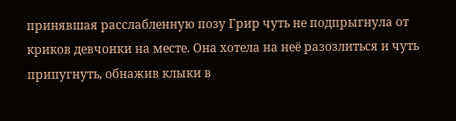принявшая расслабленную позу Грир чуть не подпрыгнула от криков девчонки на месте. Она хотела на неё разозлиться и чуть припугнуть, обнажив клыки в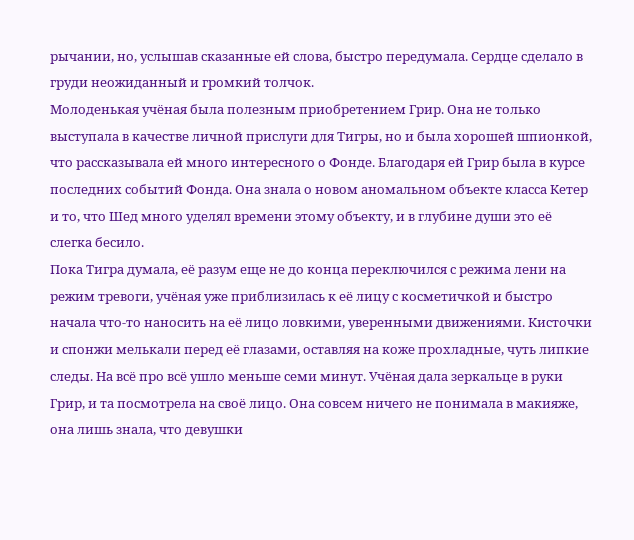рычании, но, услышав сказанные ей слова, быстро передумала. Сердце сделало в груди неожиданный и громкий толчок.
Молоденькая учёная была полезным приобретением Грир. Она не только выступала в качестве личной прислуги для Тигры, но и была хорошей шпионкой, что рассказывала ей много интересного о Фонде. Благодаря ей Грир была в курсе последних событий Фонда. Она знала о новом аномальном объекте класса Кетер и то, что Шед много уделял времени этому объекту, и в глубине души это её слегка бесило.
Пока Тигра думала, её разум еще не до конца переключился с режима лени на режим тревоги, учёная уже приблизилась к её лицу с косметичкой и быстро начала что-то наносить на её лицо ловкими, уверенными движениями. Кисточки и спонжи мелькали перед её глазами, оставляя на коже прохладные, чуть липкие следы. На всё про всё ушло меньше семи минут. Учёная дала зеркальце в руки Грир, и та посмотрела на своё лицо. Она совсем ничего не понимала в макияже, она лишь знала, что девушки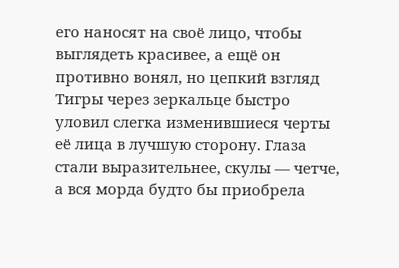его наносят на своё лицо, чтобы выглядеть красивее, а ещё он противно вонял, но цепкий взгляд Тигры через зеркальце быстро уловил слегка изменившиеся черты её лица в лучшую сторону. Глаза стали выразительнее, скулы — четче, а вся морда будто бы приобрела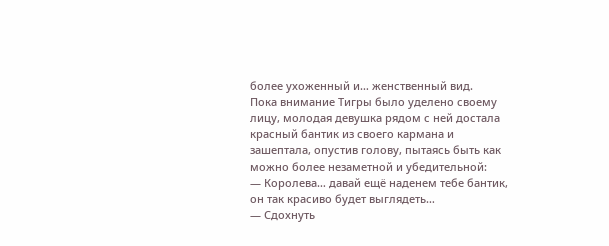более ухоженный и… женственный вид.
Пока внимание Тигры было уделено своему лицу, молодая девушка рядом с ней достала красный бантик из своего кармана и зашептала, опустив голову, пытаясь быть как можно более незаметной и убедительной:
— Королева… давай ещё наденем тебе бантик, он так красиво будет выглядеть…
— Сдохнуть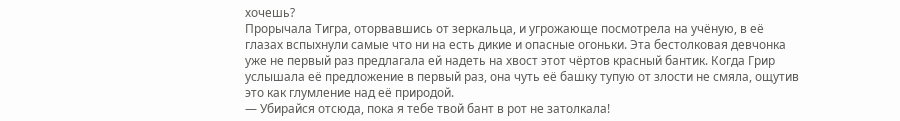хочешь?
Прорычала Тигра, оторвавшись от зеркальца, и угрожающе посмотрела на учёную, в её глазах вспыхнули самые что ни на есть дикие и опасные огоньки. Эта бестолковая девчонка уже не первый раз предлагала ей надеть на хвост этот чёртов красный бантик. Когда Грир услышала её предложение в первый раз, она чуть её башку тупую от злости не смяла, ощутив это как глумление над её природой.
— Убирайся отсюда, пока я тебе твой бант в рот не затолкала!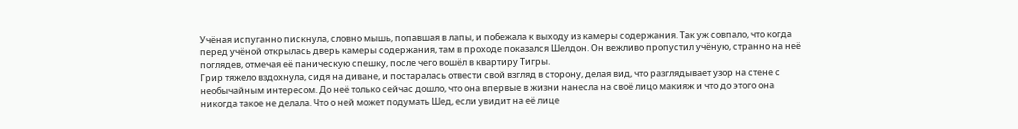Учёная испуганно пискнула, словно мышь, попавшая в лапы, и побежала к выходу из камеры содержания. Так уж совпало, что когда перед учёной открылась дверь камеры содержания, там в проходе показался Шелдон. Он вежливо пропустил учёную, странно на неё поглядев, отмечая её паническую спешку, после чего вошёл в квартиру Тигры.
Грир тяжело вздохнула, сидя на диване, и постаралась отвести свой взгляд в сторону, делая вид, что разглядывает узор на стене с необычайным интересом. До неё только сейчас дошло, что она впервые в жизни нанесла на своё лицо макияж и что до этого она никогда такое не делала. Что о ней может подумать Шед, если увидит на её лице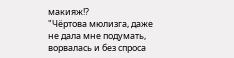макияж!?
"Чёртова мюлизга, даже не дала мне подумать, ворвалась и без спроса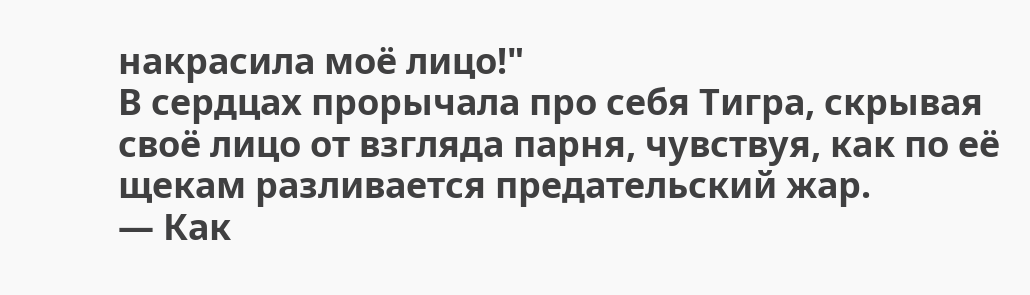накрасила моё лицо!"
В сердцах прорычала про себя Тигра, скрывая своё лицо от взгляда парня, чувствуя, как по её щекам разливается предательский жар.
— Как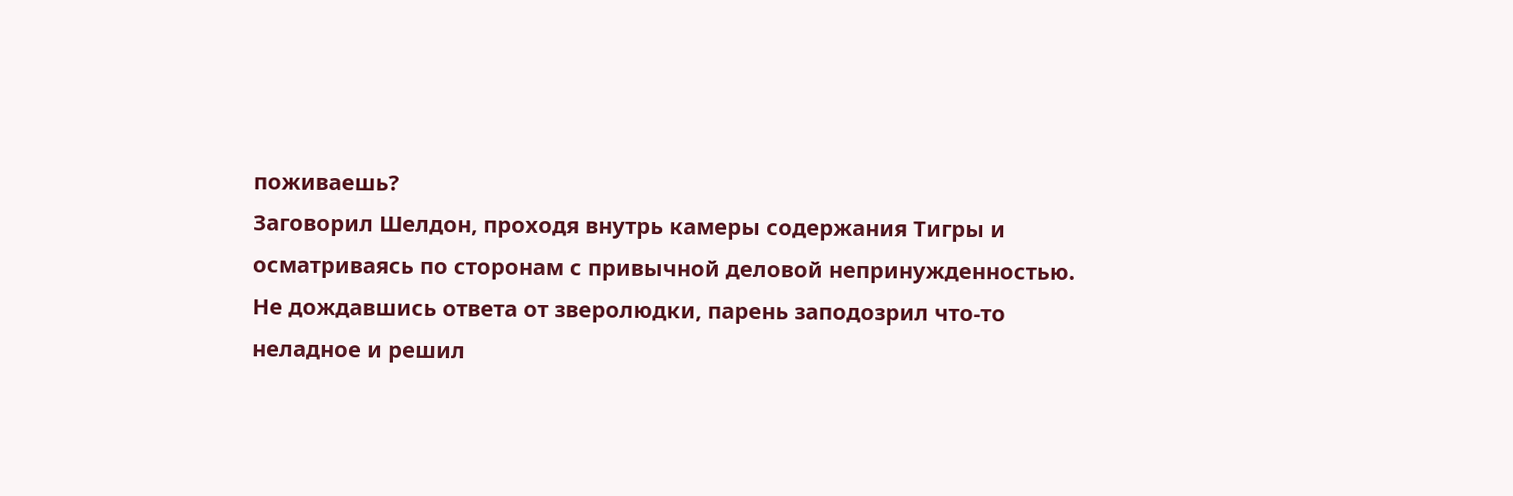поживаешь?
Заговорил Шелдон, проходя внутрь камеры содержания Тигры и осматриваясь по сторонам с привычной деловой непринужденностью. Не дождавшись ответа от зверолюдки, парень заподозрил что-то неладное и решил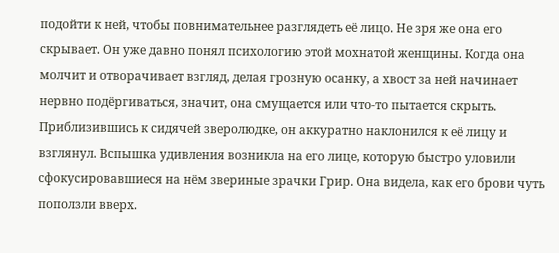подойти к ней, чтобы повнимательнее разглядеть её лицо. Не зря же она его скрывает. Он уже давно понял психологию этой мохнатой женщины. Когда она молчит и отворачивает взгляд, делая грозную осанку, а хвост за ней начинает нервно подёргиваться, значит, она смущается или что-то пытается скрыть.
Приблизившись к сидячей зверолюдке, он аккуратно наклонился к её лицу и взглянул. Вспышка удивления возникла на его лице, которую быстро уловили сфокусировавшиеся на нём звериные зрачки Грир. Она видела, как его брови чуть поползли вверх.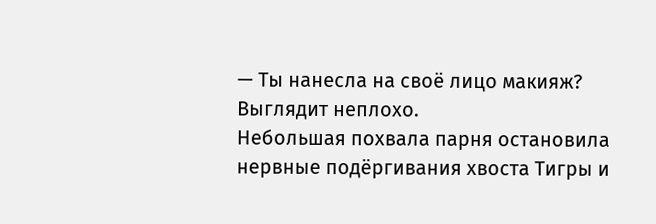— Ты нанесла на своё лицо макияж? Выглядит неплохо.
Небольшая похвала парня остановила нервные подёргивания хвоста Тигры и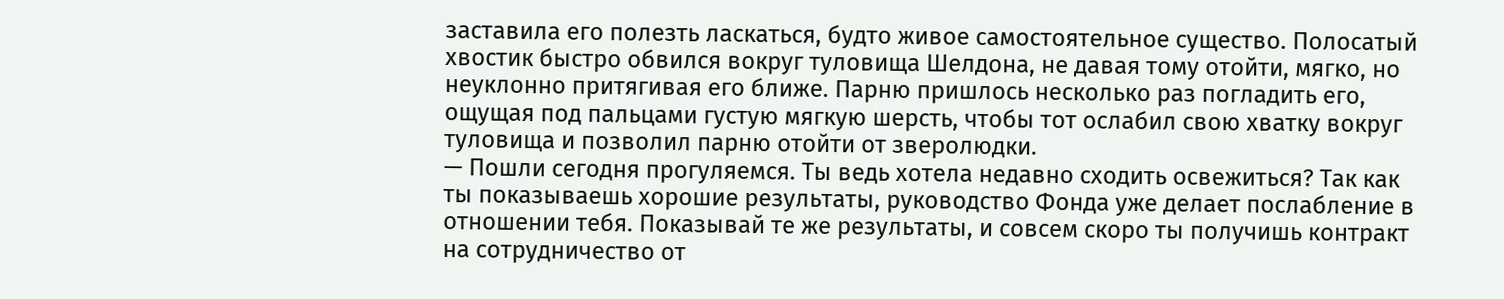заставила его полезть ласкаться, будто живое самостоятельное существо. Полосатый хвостик быстро обвился вокруг туловища Шелдона, не давая тому отойти, мягко, но неуклонно притягивая его ближе. Парню пришлось несколько раз погладить его, ощущая под пальцами густую мягкую шерсть, чтобы тот ослабил свою хватку вокруг туловища и позволил парню отойти от зверолюдки.
— Пошли сегодня прогуляемся. Ты ведь хотела недавно сходить освежиться? Так как ты показываешь хорошие результаты, руководство Фонда уже делает послабление в отношении тебя. Показывай те же результаты, и совсем скоро ты получишь контракт на сотрудничество от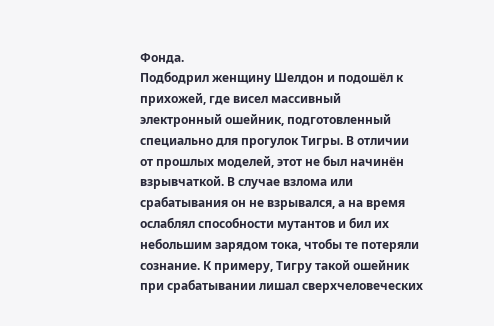Фонда.
Подбодрил женщину Шелдон и подошёл к прихожей, где висел массивный электронный ошейник, подготовленный специально для прогулок Тигры. В отличии от прошлых моделей, этот не был начинён взрывчаткой. В случае взлома или срабатывания он не взрывался, а на время ослаблял способности мутантов и бил их небольшим зарядом тока, чтобы те потеряли сознание. К примеру, Тигру такой ошейник при срабатывании лишал сверхчеловеческих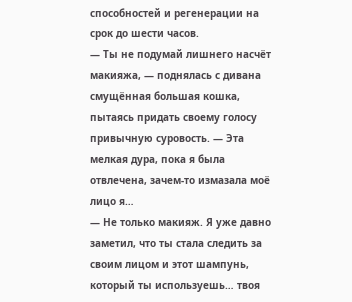способностей и регенерации на срок до шести часов.
— Ты не подумай лишнего насчёт макияжа, — поднялась с дивана смущённая большая кошка, пытаясь придать своему голосу привычную суровость. — Эта мелкая дура, пока я была отвлечена, зачем-то измазала моё лицо я…
— Не только макияж. Я уже давно заметил, что ты стала следить за своим лицом и этот шампунь, который ты используешь… твоя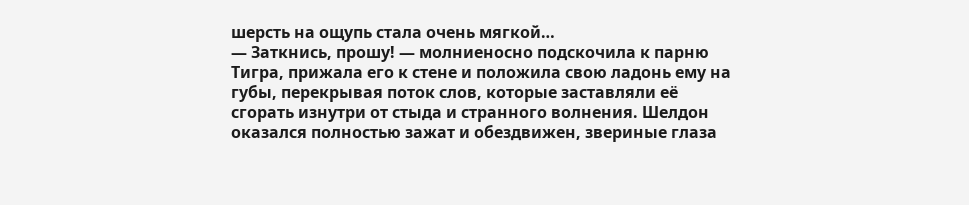шерсть на ощупь стала очень мягкой…
— Заткнись, прошу! — молниеносно подскочила к парню Тигра, прижала его к стене и положила свою ладонь ему на губы, перекрывая поток слов, которые заставляли её сгорать изнутри от стыда и странного волнения. Шелдон оказался полностью зажат и обездвижен, звериные глаза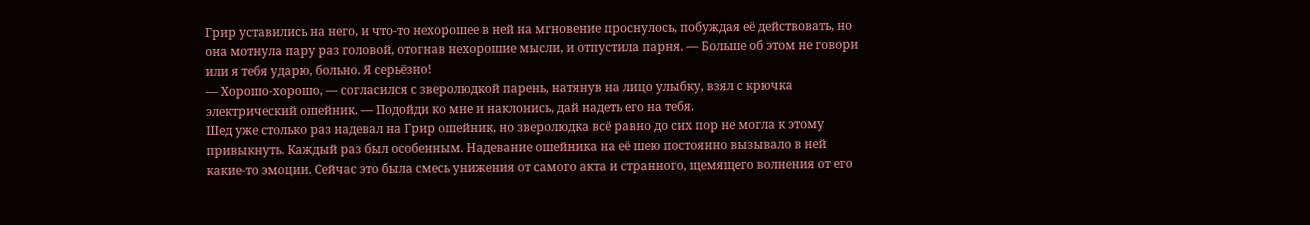Грир уставились на него, и что-то нехорошее в ней на мгновение проснулось, побуждая её действовать, но она мотнула пару раз головой, отогнав нехорошие мысли, и отпустила парня. — Больше об этом не говори или я тебя ударю, больно. Я серьёзно!
— Хорошо-хорошо, — согласился с зверолюдкой парень, натянув на лицо улыбку, взял с крючка электрический ошейник. — Подойди ко мне и наклонись, дай надеть его на тебя.
Шед уже столько раз надевал на Грир ошейник, но зверолюдка всё равно до сих пор не могла к этому привыкнуть. Каждый раз был особенным. Надевание ошейника на её шею постоянно вызывало в ней какие-то эмоции. Сейчас это была смесь унижения от самого акта и странного, щемящего волнения от его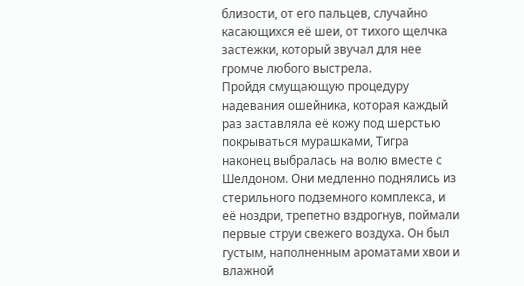близости, от его пальцев, случайно касающихся её шеи, от тихого щелчка застежки, который звучал для нее громче любого выстрела.
Пройдя смущающую процедуру надевания ошейника, которая каждый раз заставляла её кожу под шерстью покрываться мурашками, Тигра наконец выбралась на волю вместе с Шелдоном. Они медленно поднялись из стерильного подземного комплекса, и её ноздри, трепетно вздрогнув, поймали первые струи свежего воздуха. Он был густым, наполненным ароматами хвои и влажной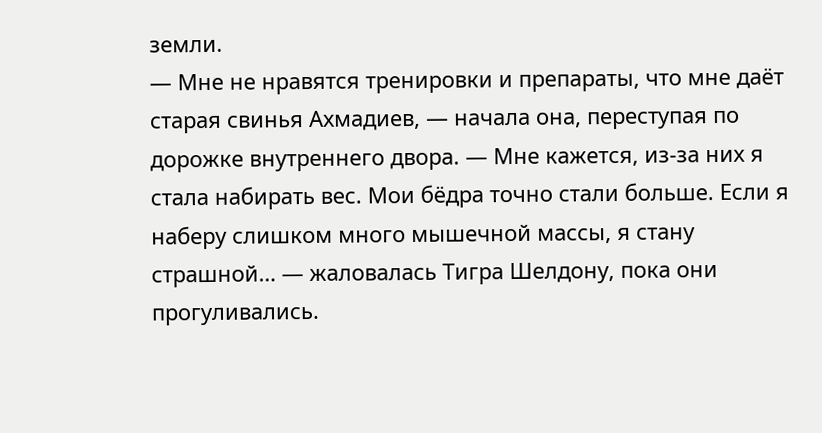земли.
— Мне не нравятся тренировки и препараты, что мне даёт старая свинья Ахмадиев, — начала она, переступая по дорожке внутреннего двора. — Мне кажется, из-за них я стала набирать вес. Мои бёдра точно стали больше. Если я наберу слишком много мышечной массы, я стану страшной… — жаловалась Тигра Шелдону, пока они прогуливались.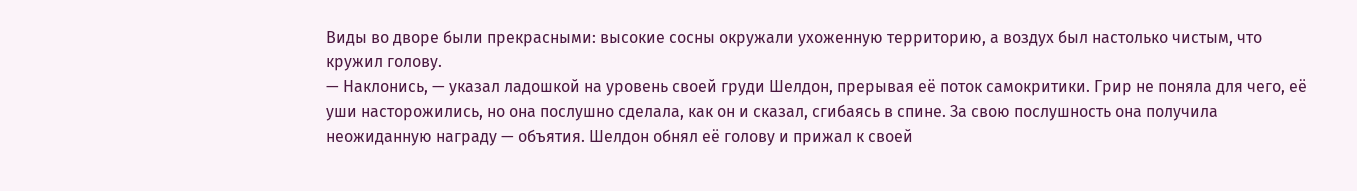Виды во дворе были прекрасными: высокие сосны окружали ухоженную территорию, а воздух был настолько чистым, что кружил голову.
— Наклонись, — указал ладошкой на уровень своей груди Шелдон, прерывая её поток самокритики. Грир не поняла для чего, её уши насторожились, но она послушно сделала, как он и сказал, сгибаясь в спине. За свою послушность она получила неожиданную награду — объятия. Шелдон обнял её голову и прижал к своей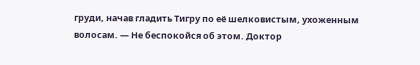груди, начав гладить Тигру по её шелковистым, ухоженным волосам. — Не беспокойся об этом. Доктор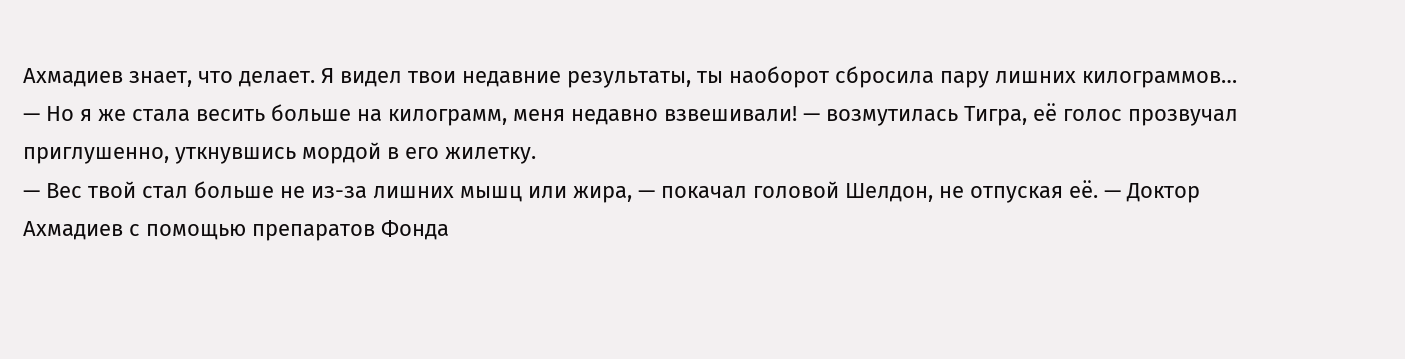Ахмадиев знает, что делает. Я видел твои недавние результаты, ты наоборот сбросила пару лишних килограммов…
— Но я же стала весить больше на килограмм, меня недавно взвешивали! — возмутилась Тигра, её голос прозвучал приглушенно, уткнувшись мордой в его жилетку.
— Вес твой стал больше не из-за лишних мышц или жира, — покачал головой Шелдон, не отпуская её. — Доктор Ахмадиев с помощью препаратов Фонда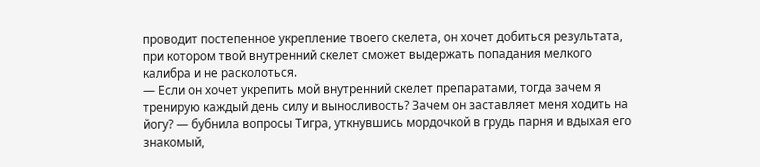проводит постепенное укрепление твоего скелета, он хочет добиться результата, при котором твой внутренний скелет сможет выдержать попадания мелкого калибра и не расколоться.
— Если он хочет укрепить мой внутренний скелет препаратами, тогда зачем я тренирую каждый день силу и выносливость? Зачем он заставляет меня ходить на йогу? — бубнила вопросы Тигра, уткнувшись мордочкой в грудь парня и вдыхая его знакомый,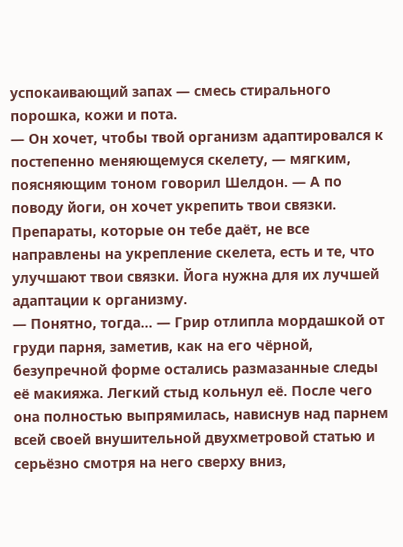успокаивающий запах — смесь стирального порошка, кожи и пота.
— Он хочет, чтобы твой организм адаптировался к постепенно меняющемуся скелету, — мягким, поясняющим тоном говорил Шелдон. — А по поводу йоги, он хочет укрепить твои связки. Препараты, которые он тебе даёт, не все направлены на укрепление скелета, есть и те, что улучшают твои связки. Йога нужна для их лучшей адаптации к организму.
— Понятно, тогда… — Грир отлипла мордашкой от груди парня, заметив, как на его чёрной, безупречной форме остались размазанные следы её макияжа. Легкий стыд кольнул её. После чего она полностью выпрямилась, нависнув над парнем всей своей внушительной двухметровой статью и серьёзно смотря на него сверху вниз,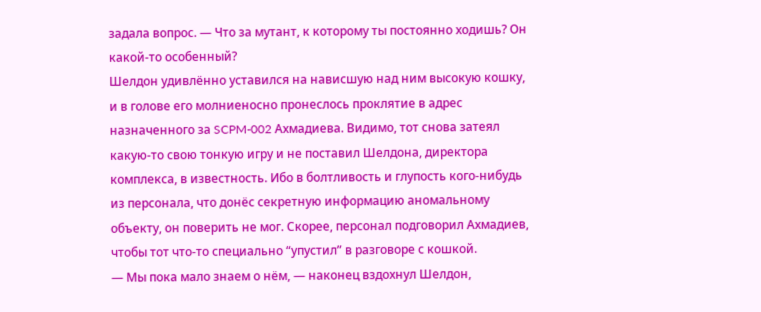задала вопрос. — Что за мутант, к которому ты постоянно ходишь? Он какой-то особенный?
Шелдон удивлённо уставился на нависшую над ним высокую кошку, и в голове его молниеносно пронеслось проклятие в адрес назначенного за SCPM-002 Ахмадиева. Видимо, тот снова затеял какую-то свою тонкую игру и не поставил Шелдона, директора комплекса, в известность. Ибо в болтливость и глупость кого-нибудь из персонала, что донёс секретную информацию аномальному объекту, он поверить не мог. Скорее, персонал подговорил Ахмадиев, чтобы тот что-то специально “упустил” в разговоре с кошкой.
— Мы пока мало знаем о нём, — наконец вздохнул Шелдон,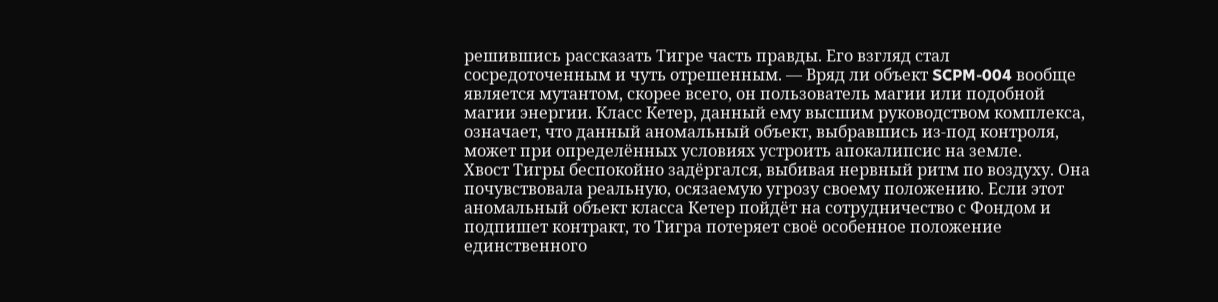решившись рассказать Тигре часть правды. Его взгляд стал сосредоточенным и чуть отрешенным. — Вряд ли объект SCPM-004 вообще является мутантом, скорее всего, он пользователь магии или подобной магии энергии. Класс Кетер, данный ему высшим руководством комплекса, означает, что данный аномальный объект, выбравшись из-под контроля, может при определённых условиях устроить апокалипсис на земле.
Хвост Тигры беспокойно задёргался, выбивая нервный ритм по воздуху. Она почувствовала реальную, осязаемую угрозу своему положению. Если этот аномальный объект класса Кетер пойдёт на сотрудничество с Фондом и подпишет контракт, то Тигра потеряет своё особенное положение единственного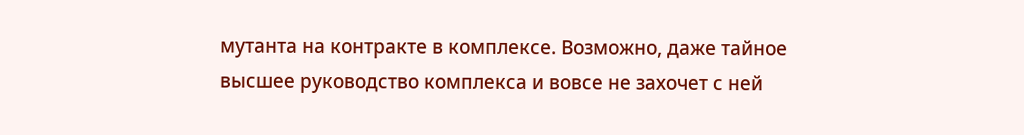мутанта на контракте в комплексе. Возможно, даже тайное высшее руководство комплекса и вовсе не захочет с ней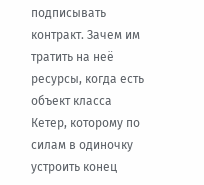подписывать контракт. Зачем им тратить на неё ресурсы, когда есть объект класса Кетер, которому по силам в одиночку устроить конец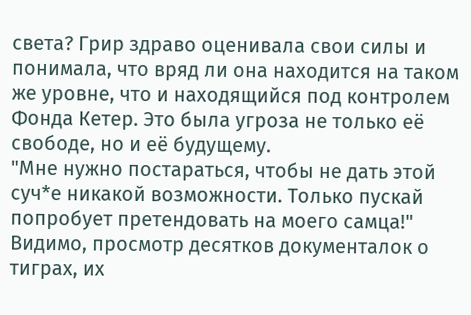света? Грир здраво оценивала свои силы и понимала, что вряд ли она находится на таком же уровне, что и находящийся под контролем Фонда Кетер. Это была угроза не только её свободе, но и её будущему.
"Мне нужно постараться, чтобы не дать этой суч*е никакой возможности. Только пускай попробует претендовать на моего самца!"
Видимо, просмотр десятков документалок о тиграх, их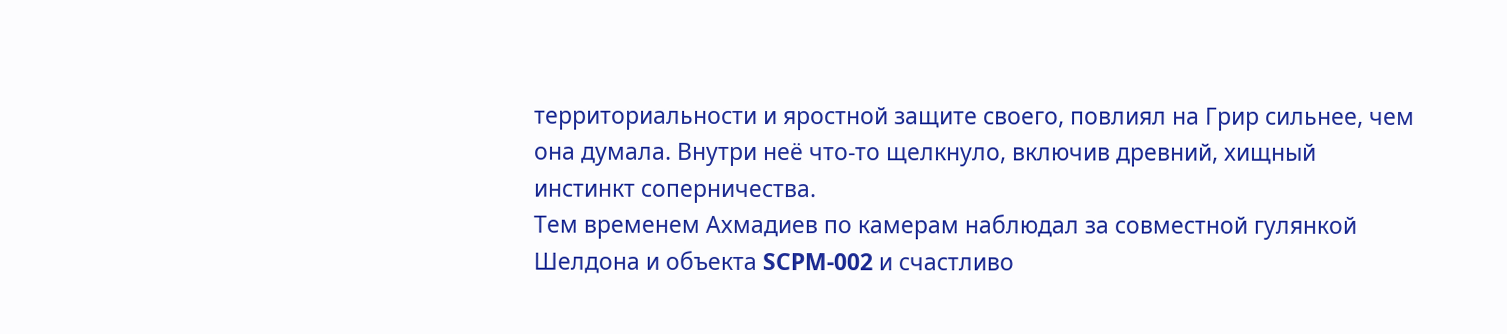территориальности и яростной защите своего, повлиял на Грир сильнее, чем она думала. Внутри неё что-то щелкнуло, включив древний, хищный инстинкт соперничества.
Тем временем Ахмадиев по камерам наблюдал за совместной гулянкой Шелдона и объекта SCPM-002 и счастливо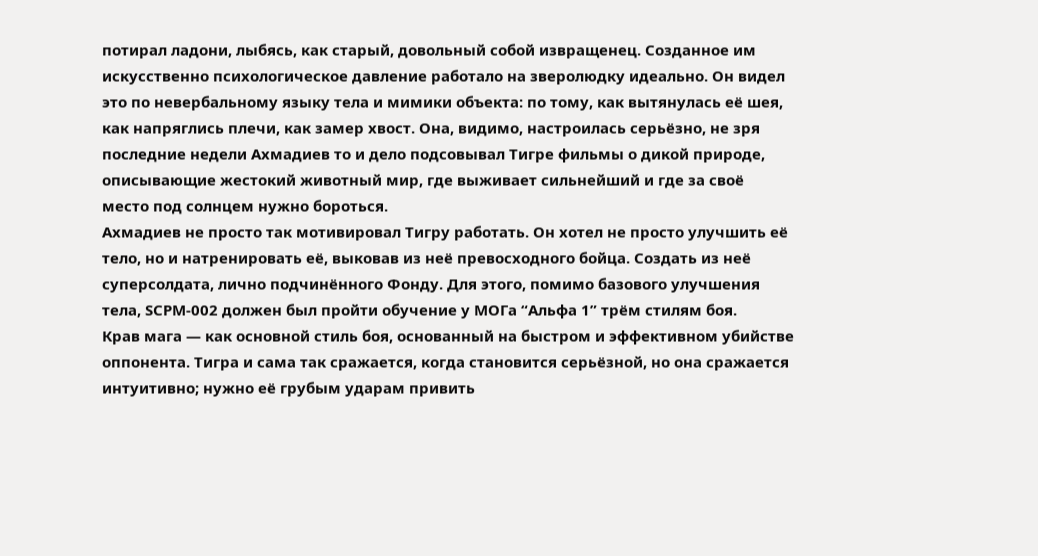потирал ладони, лыбясь, как старый, довольный собой извращенец. Созданное им искусственно психологическое давление работало на зверолюдку идеально. Он видел это по невербальному языку тела и мимики объекта: по тому, как вытянулась её шея, как напряглись плечи, как замер хвост. Она, видимо, настроилась серьёзно, не зря последние недели Ахмадиев то и дело подсовывал Тигре фильмы о дикой природе, описывающие жестокий животный мир, где выживает сильнейший и где за своё место под солнцем нужно бороться.
Ахмадиев не просто так мотивировал Тигру работать. Он хотел не просто улучшить её тело, но и натренировать её, выковав из неё превосходного бойца. Создать из неё суперсолдата, лично подчинённого Фонду. Для этого, помимо базового улучшения тела, SCPM-002 должен был пройти обучение у МОГа “Альфа 1” трём стилям боя.
Крав мага — как основной стиль боя, основанный на быстром и эффективном убийстве оппонента. Тигра и сама так сражается, когда становится серьёзной, но она сражается интуитивно; нужно её грубым ударам привить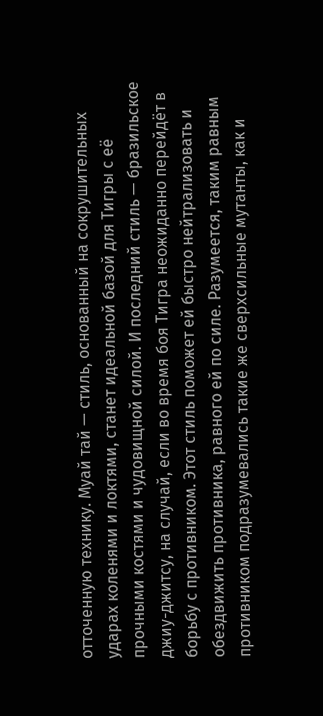отточенную технику. Муай тай — стиль, основанный на сокрушительных ударах коленями и локтями, станет идеальной базой для Тигры с её прочными костями и чудовищной силой. И последний стиль — бразильское джиу-джитсу, на случай, если во время боя Тигра неожиданно перейдёт в борьбу с противником. Этот стиль поможет ей быстро нейтрализовать и обездвижить противника, равного ей по силе. Разумеется, таким равным противником подразумевались такие же сверхсильные мутанты, как и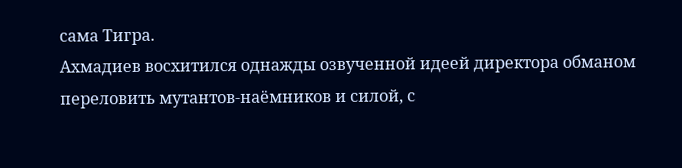сама Тигра.
Ахмадиев восхитился однажды озвученной идеей директора обманом переловить мутантов-наёмников и силой, с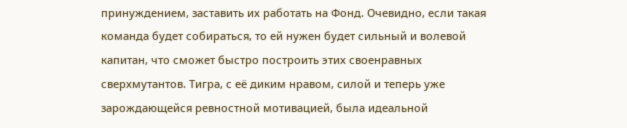принуждением, заставить их работать на Фонд. Очевидно, если такая команда будет собираться, то ей нужен будет сильный и волевой капитан, что сможет быстро построить этих своенравных сверхмутантов. Тигра, с её диким нравом, силой и теперь уже зарождающейся ревностной мотивацией, была идеальной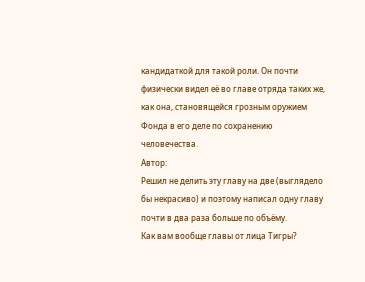кандидаткой для такой роли. Он почти физически видел её во главе отряда таких же, как она, становящейся грозным оружием Фонда в его деле по сохранению человечества.
Автор:
Решил не делить эту главу на две (выглядело бы некрасиво) и поэтому написал одну главу почти в два раза больше по объёму.
Как вам вообще главы от лица Тигры?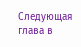Следующая глава в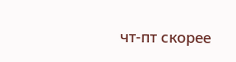чт-пт скорее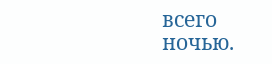всего ночью.